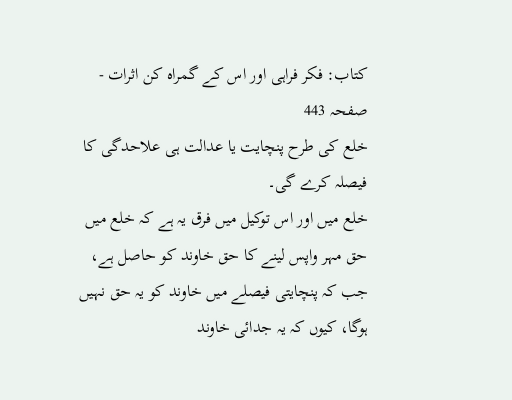کتاب: فکر فراہی اور اس کے گمراہ کن اثرات - صفحہ 443
خلع کی طرح پنچایت یا عدالت ہی علاحدگی کا فیصلہ کرے گی۔
خلع میں اور اس توکیل میں فرق یہ ہے کہ خلع میں حق مہر واپس لینے کا حق خاوند کو حاصل ہے، جب کہ پنچایتی فیصلے میں خاوند کو یہ حق نہیں ہوگا، کیوں کہ یہ جدائی خاوند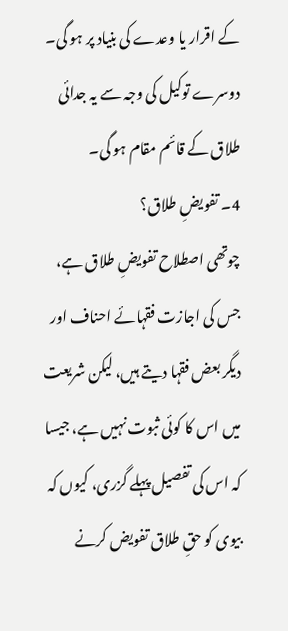کے اقرار یا وعدے کی بنیاد پر ہو گی۔ دوسرے توکیل کی وجہ سے یہ جدائی طلاق کے قائم مقام ہو گی۔
4۔ تفویضِ طلاق؟
چوتھی اصطلاح تفویضِ طلاق ہے، جس کی اجازت فقہائے احناف اور دیگر بعض فقہا دیتے ہیں، لیکن شریعت میں اس کا کوئی ثبوت نہیں ہے، جیسا کہ اس کی تفصیل پہلے گزری، کیوں کہ بیوی کو حقِ طلاق تفویض کرنے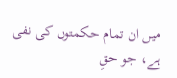میں ان تمام حکمتوں کی نفی ہے، جو حقِ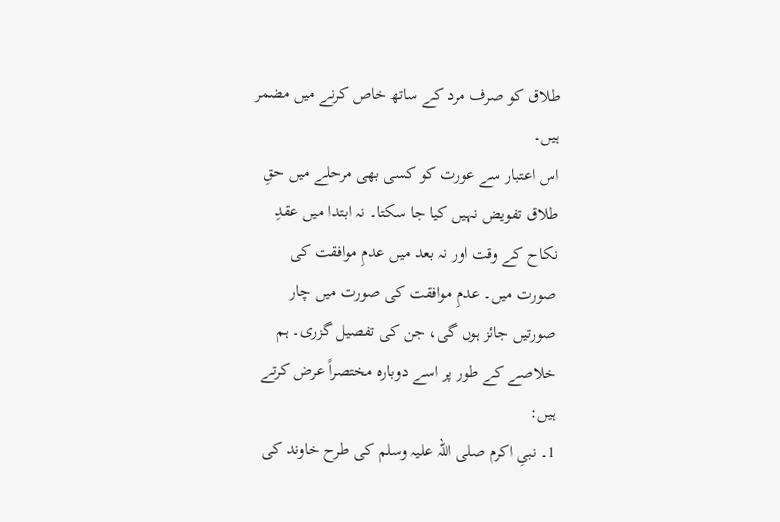طلاق کو صرف مرد کے ساتھ خاص کرنے میں مضمر ہیں۔
اس اعتبار سے عورت کو کسی بھی مرحلے میں حقِ طلاق تفویض نہیں کیا جا سکتا۔ نہ ابتدا میں عقدِ نکاح کے وقت اور نہ بعد میں عدمِ موافقت کی صورت میں۔ عدمِ موافقت کی صورت میں چار صورتیں جائز ہوں گی، جن کی تفصیل گزری۔ ہم خلاصے کے طور پر اسے دوبارہ مختصراً عرض کرتے ہیں:
1۔ نبیِ اکرم صلی اللہ علیہ وسلم کی طرح خاوند کی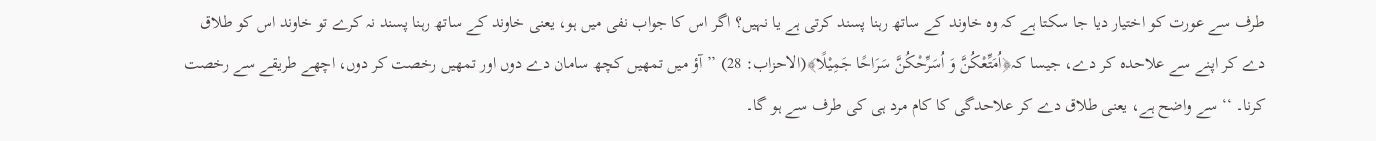طرف سے عورت کو اختیار دیا جا سکتا ہے کہ وہ خاوند کے ساتھ رہنا پسند کرتی ہے یا نہیں؟ اگر اس کا جواب نفی میں ہو، یعنی خاوند کے ساتھ رہنا پسند نہ کرے تو خاوند اس کو طلاق دے کر اپنے سے علاحدہ کر دے، جیسا کہ﴿اُمَتِّعْکُنَّ وَ اُسَرِّحْکُنَّ سَرَاحًا جَمِیْلًا﴾(الاحزاب: 28) ’’ آؤ میں تمھیں کچھ سامان دے دوں اور تمھیں رخصت کر دوں، اچھے طریقے سے رخصت کرنا۔ ‘‘ سے واضح ہے، یعنی طلاق دے کر علاحدگی کا کام مرد ہی کی طرف سے ہو گا۔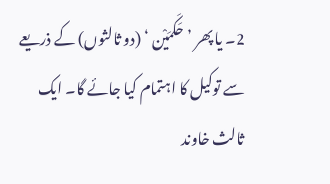2۔ یا پھر ’ حَکَمَیْن ‘ (دو ثالثوں) کے ذریعے سے توکیل کا اہتمام کیا جائے گا۔ ایک ثالث خاوند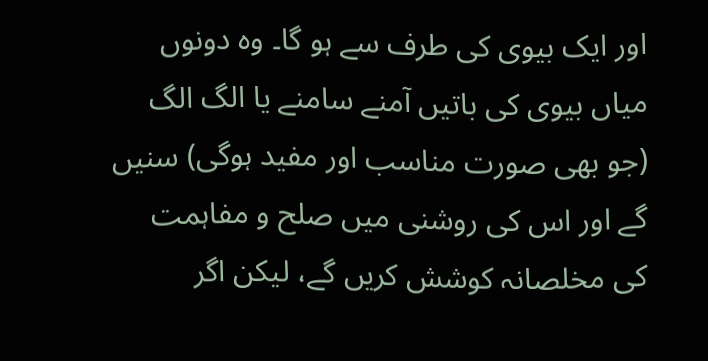اور ایک بیوی کی طرف سے ہو گا۔ وہ دونوں میاں بیوی کی باتیں آمنے سامنے یا الگ الگ (جو بھی صورت مناسب اور مفید ہوگی) سنیں گے اور اس کی روشنی میں صلح و مفاہمت کی مخلصانہ کوشش کریں گے، لیکن اگر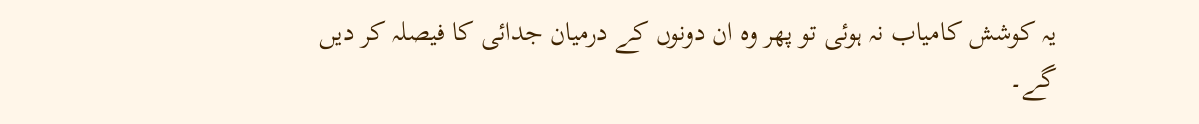یہ کوشش کامیاب نہ ہوئی تو پھر وہ ان دونوں کے درمیان جدائی کا فیصلہ کر دیں گے۔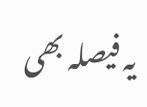یہ فیصلہ بھی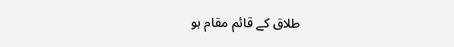طلاق کے قائم مقام ہو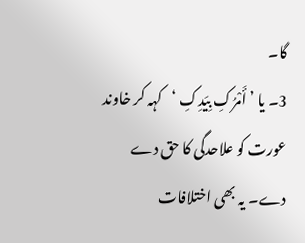گا۔
3۔ یا ’ أَمْرُکِ بِیَدِکِ ‘کہہ کر خاوند عورت کو علاحدگی کا حق دے دے۔ یہ بھی اختلافات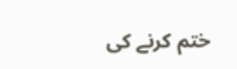ختم کرنے کی